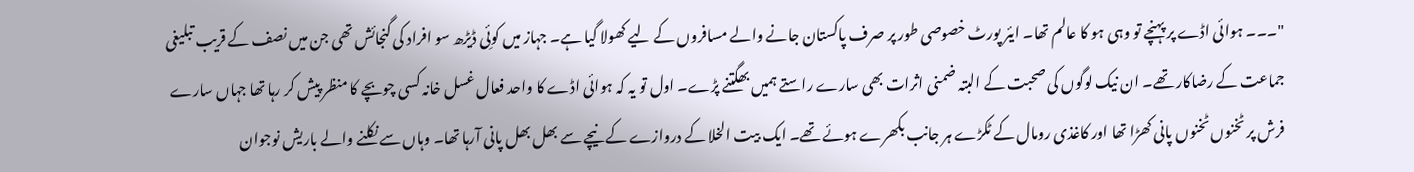"۔۔۔ ہوائی اڈے پر پہنچے تو وہی ہو کا عالم تھا۔ ایئر پورٹ خصوصی طور پر صرف پاکستان جانے والے مسافروں کے لیے کھولا گیا ہے۔ جہاز میں کوئِی ڈیڑھ سو افراد کی گنجائش تھی جن میں نصف کے قریب تبلیغی جماعت کے رضاکار تھے۔ ان نیک لوگوں کی صحبت کے البتہ ضمنی اثرات بھی سارے راستے ہمیں بھگتنے پڑے۔ اول تو یہ کہ ہوائی اڈے کا واحد فعال غسل خانہ کسی چوبچے کا منظر پیش کر رہا تھا جہاں سارے فرش پر ٹخنوں ٹخنوں پانی کھڑا تھا اور کاغذی رومال کے ٹکڑے ہر جانب بکھرے ہوئے تھے۔ ایک بیت الخلا کے دروازے کے نیچے سے بھل بھل پانی آرہا تھا۔ وہاں سے نکلنے والے باریش نوجوان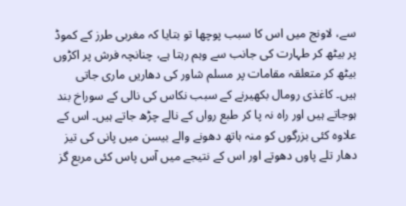سے، لاونج میں اس کا سبب پوچھا تو بتایا کہ مغربی طرز کے کموڈ پر بیٹھ کر طہارت کی جانب سے وہم رہتا ہے، چنانچہ فرش پر اکڑوں بیٹھ کر متعلقہ مقامات پر مسلم شاور کی دھاریں ماری جاتی ہیں۔ کاغذی رومال بکھیرنے کے سبب نکاس کی نالی کے سوراخ بند ہوجاتے ہیں اور راہ نہ پا کر طبع رواں کے نالے چڑھ جاتے ہیں۔ اس کے علاوہ کئی بزرگوں کو منہ ہاتھ دھونے والے بیسن میں پانی کی تیز دھار تلے پاوں دھوتے اور اس کے نتیجے میں آس پاس کئی مربع گز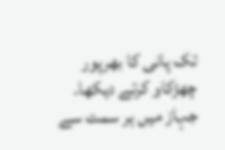تک پانی کا بھرپور چھڑکاو کرتے دیکھا۔
جہاز میں ہر سمت سے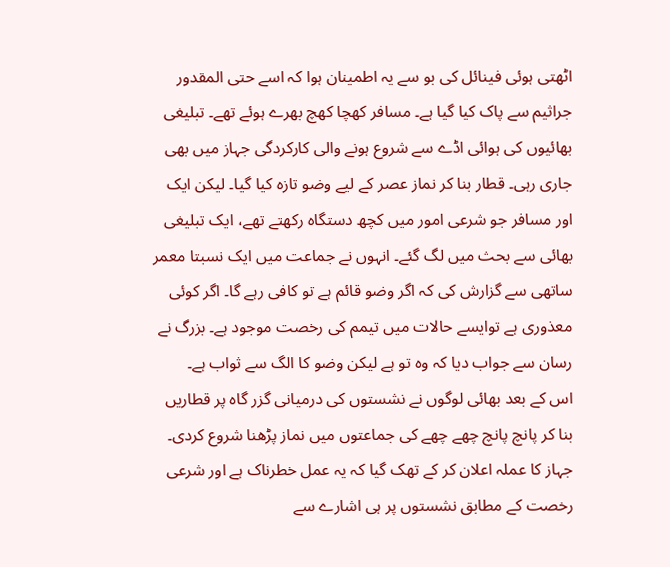اٹھتی ہوئی فینائل کی بو سے یہ اطمینان ہوا کہ اسے حتی المقدور جراثیم سے پاک کیا گیا ہے۔ مسافر کھچا کھچ بھرے ہوئے تھے۔ تبلیغی بھائیوں کی ہوائی اڈے سے شروع ہونے والی کارکردگی جہاز میں بھی جاری رہی۔ قطار بنا کر نماز عصر کے لیے وضو تازہ کیا گیا۔ لیکن ایک اور مسافر جو شرعی امور میں کچھ دستگاہ رکھتے تھے، ایک تبلیغی بھائی سے بحث میں لگ گئے۔ انہوں نے جماعت میں ایک نسبتا معمر ساتھی سے گزارش کی کہ اگر وضو قائم ہے تو کافی رہے گا۔ اگر کوئی معذوری ہے توایسے حالات میں تیمم کی رخصت موجود ہے۔ بزرگ نے رسان سے جواب دیا کہ وہ تو ہے لیکن وضو کا الگ سے ثواب ہے۔
اس کے بعد بھائی لوگوں نے نشستوں کی درمیانی گزر گاہ پر قطاریں بنا کر پانچ پانچ چھے چھے کی جماعتوں میں نماز پڑھنا شروع کردی۔ جہاز کا عملہ اعلان کر کے تھک گیا کہ یہ عمل خطرناک ہے اور شرعی رخصت کے مطابق نشستوں پر ہی اشارے سے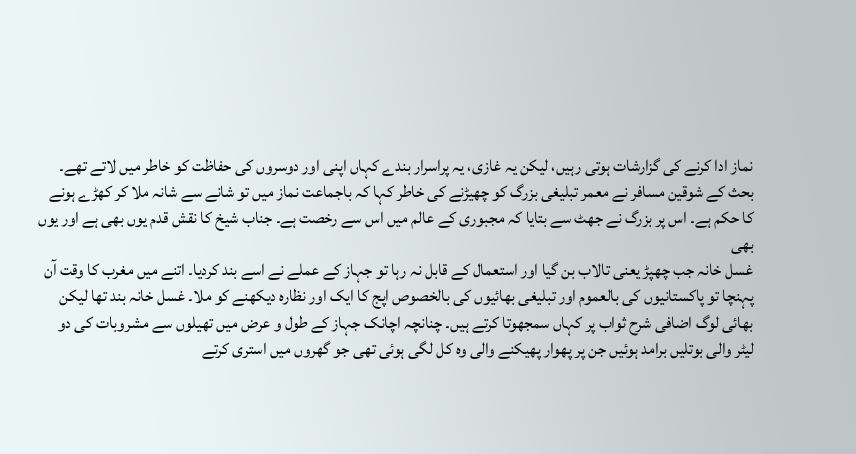نماز ادا کرنے کی گزارشات ہوتی رہیں، لیکن یہ غازی، یہ پراسرار بندے کہاں اپنی اور دوسروں کی حفاظت کو خاطر میں لاتے تھے۔ بحث کے شوقین مسافر نے معمر تبلیغی بزرگ کو چھیڑنے کی خاطر کہا کہ باجماعت نماز میں تو شانے سے شانہ ملا کر کھڑے ہونے کا حکم ہے۔ اس پر بزرگ نے جھٹ سے بتایا کہ مجبوری کے عالم میں اس سے رخصت ہے۔ جناب شیخ کا نقش قدم یوں بھی ہے اور یوں بھی
غسل خانہ جب چھپڑ یعنی تالاب بن گیا اور استعمال کے قابل نہ رہا تو جہاز کے عملے نے اسے بند کردیا۔ اتنے میں مغرب کا وقت آن پہنچا تو پاکستانیوں کی بالعموم اور تبلیغی بھائیوں کی بالخصوص اپج کا ایک اور نظارہ دیکھنے کو ملا۔ غسل خانہ بند تھا لیکن بھائی لوگ اضافی شرح ثواب پر کہاں سمجھوتا کرتے ہیں۔ چنانچہ اچانک جہاز کے طول و عرض میں تھیلوں سے مشروبات کی دو لیٹر والی بوتلیں برامد ہوئیں جن پر پھوار پھیکنے والی وہ کل لگی ہوئی تھی جو گھروں میں استری کرتے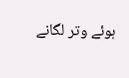ہوئے وتر لگانے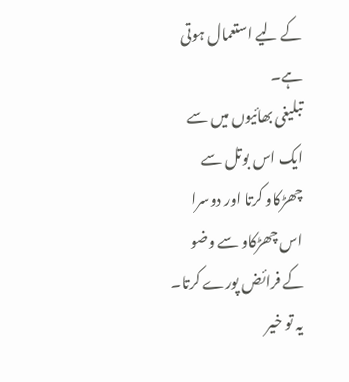کے لیے استعمال ہوتی ہے۔
تبلیغی بھائیوں میں سے ایک اس بوتل سے چھڑکاو کرتا اور دوسرا اس چھڑکاو سے وضو کے فرائض پورے کرتا۔ یہ تو خیر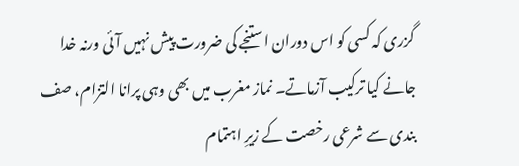گزری کہ کسی کو اس دوران استنجے کی ضرورت پیش نہیں آئی ورنہ خدا جانے کیا ترکیب آزماتے۔ نماز مغرب میں بھی وہی پرانا التزام، صف بندی سے شرعی رخصت کے زیرِ اہتمام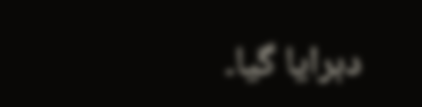دہرایا گیا۔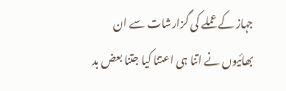جہاز کے عملے کی گزارشات سے ان بھائیوں نے اتنا ہی اعتنا کیا جتنا بعض بد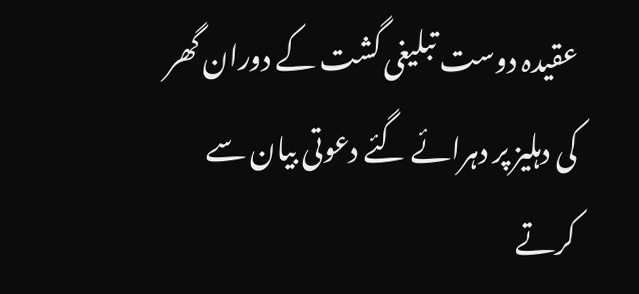عقیدہ دوست تبلیغی گشت کے دوران گھر کی دہلیز پر دہرائے گئے دعوتی بیان سے کرتے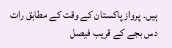ہیں۔ پرواز پاکستان کے وقت کے مطابق رات دس بجے کے قریب فیصل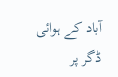آباد کے ہوائی ڈگر پر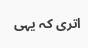اتری کہ یہی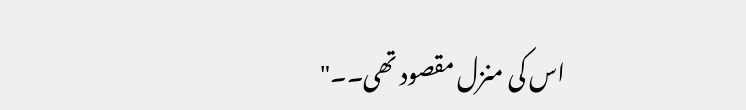اس کی منزل مقصود تھی۔۔"